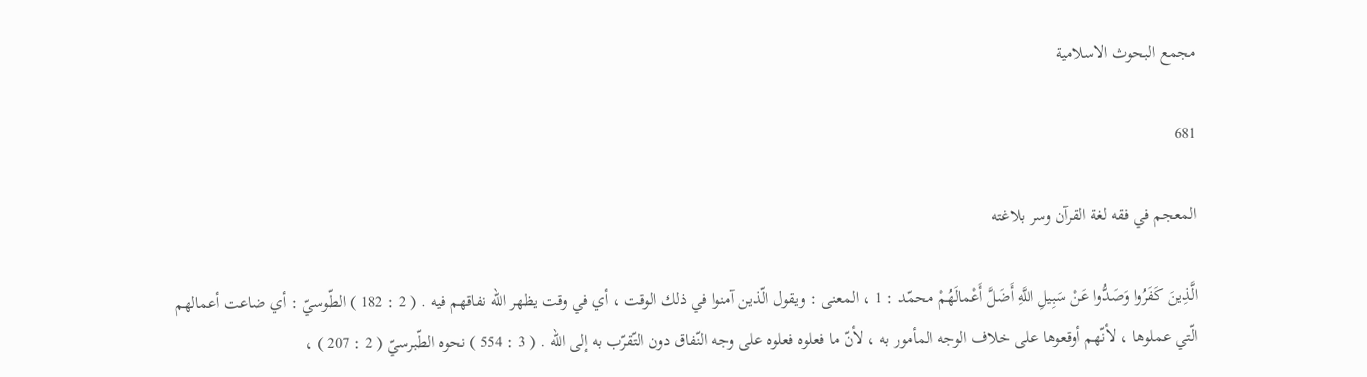مجمع البحوث الاسلامية

681

المعجم في فقه لغة القرآن وسر بلاغته

الَّذِينَ كَفَرُوا وَصَدُّوا عَنْ سَبِيلِ اللَّهِ أَضَلَّ أَعْمالَهُمْ محمّد : 1 ، المعنى : ويقول الّذين آمنوا في ذلك الوقت ، أي في وقت يظهر اللّه نفاقهم فيه . ( 2 : 182 ) الطّوسيّ : أي ضاعت أعمالهم الّتي عملوها ، لأنّهم أوقعوها على خلاف الوجه المأمور به ، لأنّ ما فعلوه فعلوه على وجه النّفاق دون التّقرّب به إلى اللّه . ( 3 : 554 ) نحوه الطّبرسيّ ( 2 : 207 ) ،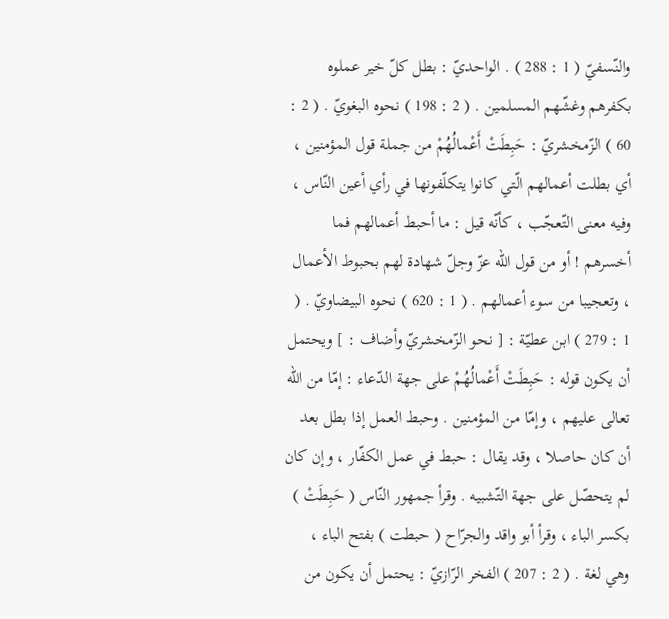والنّسفيّ ( 1 : 288 ) . الواحديّ : بطل كلّ خير عملوه بكفرهم وغشّهم المسلمين . ( 2 : 198 ) نحوه البغويّ . ( 2 : 60 ) الزّمخشريّ : حَبِطَتْ أَعْمالُهُمْ من جملة قول المؤمنين ، أي بطلت أعمالهم الّتي كانوا يتكلّفونها في رأي أعين النّاس ، وفيه معنى التّعجّب ، كأنّه قيل : ما أحبط أعمالهم فما أخسرهم ! أو من قول اللّه عزّ وجلّ شهادة لهم بحبوط الأعمال ، وتعجيبا من سوء أعمالهم . ( 1 : 620 ) نحوه البيضاويّ . ( 1 : 279 ) ابن عطيّة : [ نحو الزّمخشريّ وأضاف : ] ويحتمل أن يكون قوله : حَبِطَتْ أَعْمالُهُمْ على جهة الدّعاء : إمّا من اللّه تعالى عليهم ، وإمّا من المؤمنين . وحبط العمل إذا بطل بعد أن كان حاصلا ، وقد يقال : حبط في عمل الكفّار ، وإن كان لم يتحصّل على جهة التّشبيه . وقرأ جمهور النّاس ( حَبِطَتْ ) بكسر الباء ، وقرأ أبو واقد والجرّاح ( حبطت ) بفتح الباء ، وهي لغة . ( 2 : 207 ) الفخر الرّازيّ : يحتمل أن يكون من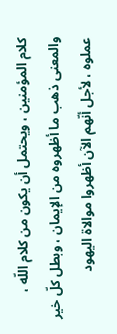كلام المؤمنين ، ويحتمل أن يكون من كلام اللّه ، والمعنى ذهب ما أظهروه من الإيمان ، وبطل كلّ خير عملوه ، لأجل أنّهم الآن أظهروا موالاة اليهود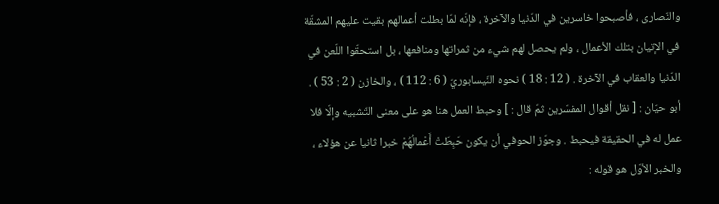والنّصارى ، فأصبحوا خاسرين في الدّنيا والآخرة ، فإنّه لمّا بطلت أعمالهم بقيت عليهم المشقّة في الإتيان بتلك الأعمال ، ولم يحصل لهم شيء من ثمراتها ومنافعها ، بل استحقّوا اللّعن في الدّنيا والعقاب في الآخرة . ( 12 : 18 ) نحوه النّيسابوريّ ( 6 : 112 ) ، والخازن ( 2 : 53 ) . أبو حيّان : [ نقل أقوال المفسّرين ثمّ قال : ] وحبط العمل هنا هو على معنى التّشبيه وإلّا فلا عمل له في الحقيقة فيحبط . وجوّز الحوفي أن يكون حَبِطَتْ أَعْمالُهُمْ خبرا ثانيا عن هؤلاء ، والخبر الأوّل هو قوله :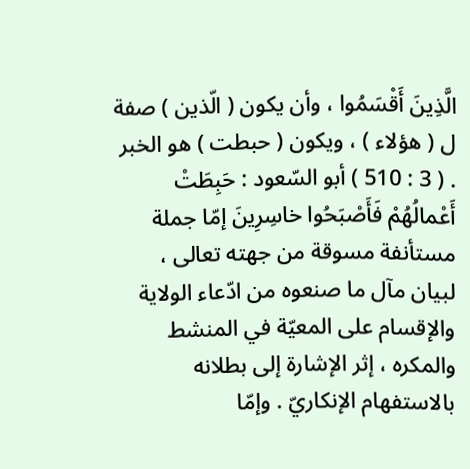الَّذِينَ أَقْسَمُوا ، وأن يكون ( الّذين ) صفة ل ( هؤلاء ) ، ويكون ( حبطت ) هو الخبر . ( 3 : 510 ) أبو السّعود : حَبِطَتْ أَعْمالُهُمْ فَأَصْبَحُوا خاسِرِينَ إمّا جملة مستأنفة مسوقة من جهته تعالى ، لبيان مآل ما صنعوه من ادّعاء الولاية والإقسام على المعيّة في المنشط والمكره ، إثر الإشارة إلى بطلانه بالاستفهام الإنكاريّ . وإمّا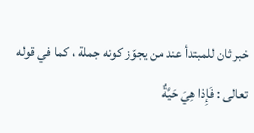خبر ثان للمبتدأ عند من يجوّز كونه جملة ، كما في قوله تعالى : فَإِذا هِيَ حَيَّةٌ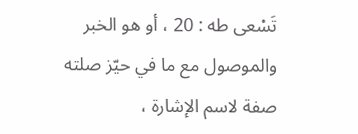تَسْعى طه : 20 ، أو هو الخبر والموصول مع ما في حيّز صلته صفة لاسم الإشارة ،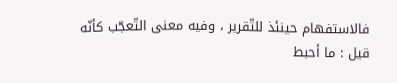فالاستفهام حينئذ للتّقرير ، وفيه معنى التّعجّب كأنّه قيل : ما أحبط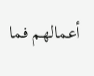أعمالهم فما